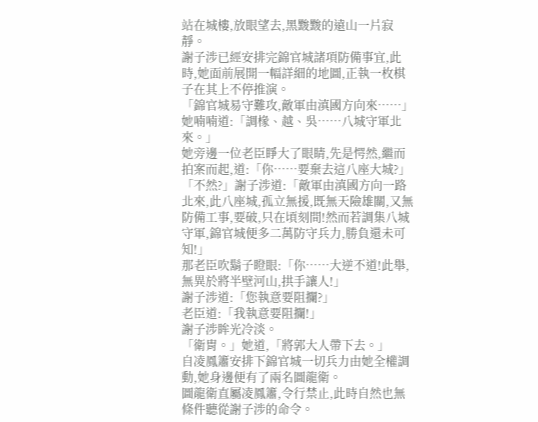站在城樓,放眼望去,黑黢黢的遠山一片寂靜。
謝子涉已經安排完錦官城諸項防備事宜,此時,她面前展開一幅詳細的地圖,正執一枚棋子在其上不停推演。
「錦官城易守難攻,敵軍由滇國方向來……」她喃喃道:「調椽、越、吳……八城守軍北來。」
她旁邊一位老臣睜大了眼睛,先是愕然,繼而拍案而起,道:「你……要棄去這八座大城?」
「不然?」謝子涉道:「敵軍由滇國方向一路北來,此八座城,孤立無援,既無天險雄關,又無防備工事,要破,只在頃刻間!然而若調集八城守軍,錦官城便多二萬防守兵力,勝負還未可知!」
那老臣吹鬍子瞪眼:「你……大逆不道!此舉,無異於將半壁河山,拱手讓人!」
謝子涉道:「您執意要阻攔?」
老臣道:「我執意要阻攔!」
謝子涉眸光冷淡。
「衛胄。」她道,「將郭大人帶下去。」
自凌鳳簫安排下錦官城一切兵力由她全權調動,她身邊便有了兩名圖龍衛。
圖龍衛直屬凌鳳簫,令行禁止,此時自然也無條件聽從謝子涉的命令。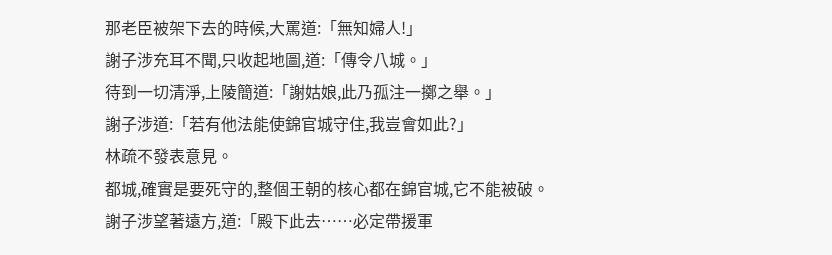那老臣被架下去的時候,大罵道:「無知婦人!」
謝子涉充耳不聞,只收起地圖,道:「傳令八城。」
待到一切清淨,上陵簡道:「謝姑娘,此乃孤注一擲之舉。」
謝子涉道:「若有他法能使錦官城守住,我豈會如此?」
林疏不發表意見。
都城,確實是要死守的,整個王朝的核心都在錦官城,它不能被破。
謝子涉望著遠方,道:「殿下此去……必定帶援軍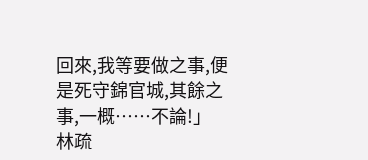回來,我等要做之事,便是死守錦官城,其餘之事,一概……不論!」
林疏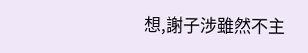想,謝子涉雖然不主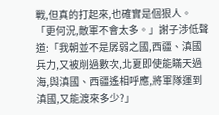戰,但真的打起來,也確實是個狠人。
「更何況,敵軍不會太多。」謝子涉低聲道:「我朝並不是孱弱之國,西疆、滇國兵力,又被削過數次,北夏即使能瞞天過海,與滇國、西疆遙相呼應,將軍隊運到滇國,又能渡來多少?」